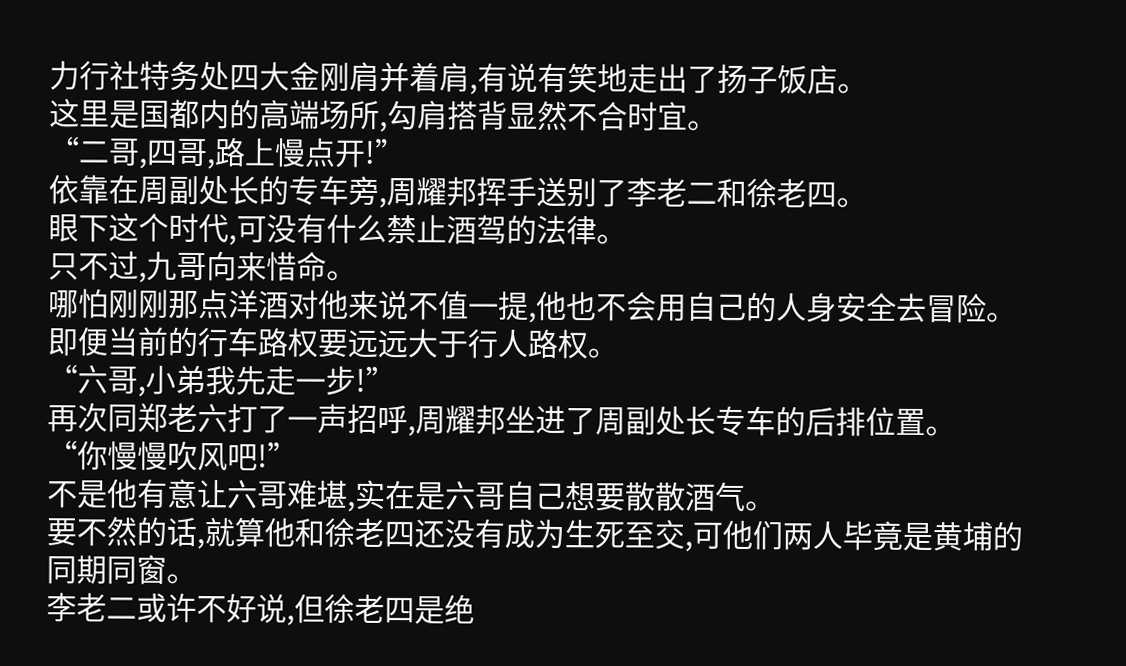力行社特务处四大金刚肩并着肩,有说有笑地走出了扬子饭店。
这里是国都内的高端场所,勾肩搭背显然不合时宜。
“二哥,四哥,路上慢点开!”
依靠在周副处长的专车旁,周耀邦挥手送别了李老二和徐老四。
眼下这个时代,可没有什么禁止酒驾的法律。
只不过,九哥向来惜命。
哪怕刚刚那点洋酒对他来说不值一提,他也不会用自己的人身安全去冒险。
即便当前的行车路权要远远大于行人路权。
“六哥,小弟我先走一步!”
再次同郑老六打了一声招呼,周耀邦坐进了周副处长专车的后排位置。
“你慢慢吹风吧!”
不是他有意让六哥难堪,实在是六哥自己想要散散酒气。
要不然的话,就算他和徐老四还没有成为生死至交,可他们两人毕竟是黄埔的同期同窗。
李老二或许不好说,但徐老四是绝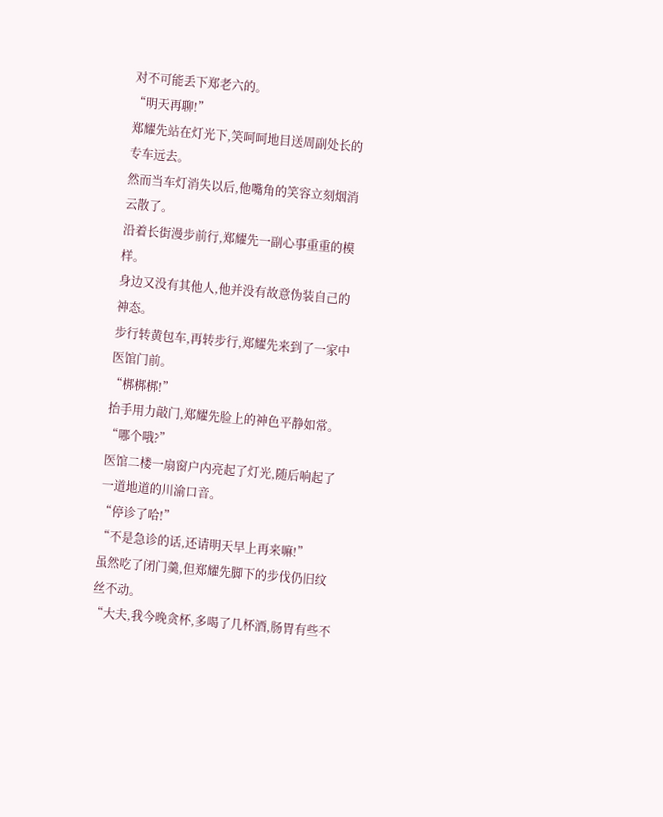对不可能丢下郑老六的。
“明天再聊!”
郑耀先站在灯光下,笑呵呵地目送周副处长的专车远去。
然而当车灯消失以后,他嘴角的笑容立刻烟消云散了。
沿着长街漫步前行,郑耀先一副心事重重的模样。
身边又没有其他人,他并没有故意伪装自己的神态。
步行转黄包车,再转步行,郑耀先来到了一家中医馆门前。
“梆梆梆!”
抬手用力敲门,郑耀先脸上的神色平静如常。
“哪个哦?”
医馆二楼一扇窗户内亮起了灯光,随后响起了一道地道的川渝口音。
“停诊了哈!”
“不是急诊的话,还请明天早上再来嘛!”
虽然吃了闭门羹,但郑耀先脚下的步伐仍旧纹丝不动。
“大夫,我今晚贪杯,多喝了几杯酒,肠胃有些不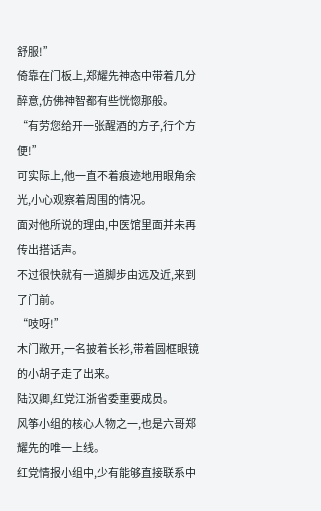舒服!”
倚靠在门板上,郑耀先神态中带着几分醉意,仿佛神智都有些恍惚那般。
“有劳您给开一张醒酒的方子,行个方便!”
可实际上,他一直不着痕迹地用眼角余光,小心观察着周围的情况。
面对他所说的理由,中医馆里面并未再传出搭话声。
不过很快就有一道脚步由远及近,来到了门前。
“吱呀!”
木门敞开,一名披着长衫,带着圆框眼镜的小胡子走了出来。
陆汉卿,红党江浙省委重要成员。
风筝小组的核心人物之一,也是六哥郑耀先的唯一上线。
红党情报小组中,少有能够直接联系中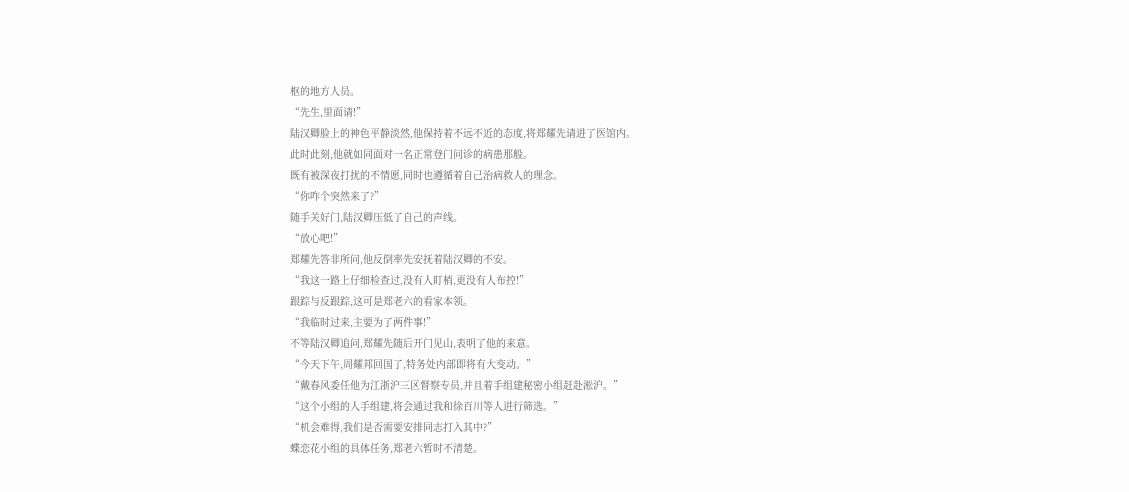枢的地方人员。
“先生,里面请!”
陆汉卿脸上的神色平静淡然,他保持着不远不近的态度,将郑耀先请进了医馆内。
此时此刻,他就如同面对一名正常登门问诊的病患那般。
既有被深夜打扰的不情愿,同时也遵循着自己治病救人的理念。
“你咋个突然来了?”
随手关好门,陆汉卿压低了自己的声线。
“放心吧!”
郑耀先答非所问,他反倒率先安抚着陆汉卿的不安。
“我这一路上仔细检查过,没有人盯梢,更没有人布控!”
跟踪与反跟踪,这可是郑老六的看家本领。
“我临时过来,主要为了两件事!”
不等陆汉卿追问,郑耀先随后开门见山,表明了他的来意。
“今天下午,周耀邦回国了,特务处内部即将有大变动。”
“戴春风委任他为江浙沪三区督察专员,并且着手组建秘密小组赶赴淞沪。”
“这个小组的人手组建,将会通过我和徐百川等人进行筛选。”
“机会难得,我们是否需要安排同志打入其中?”
蝶恋花小组的具体任务,郑老六暂时不清楚。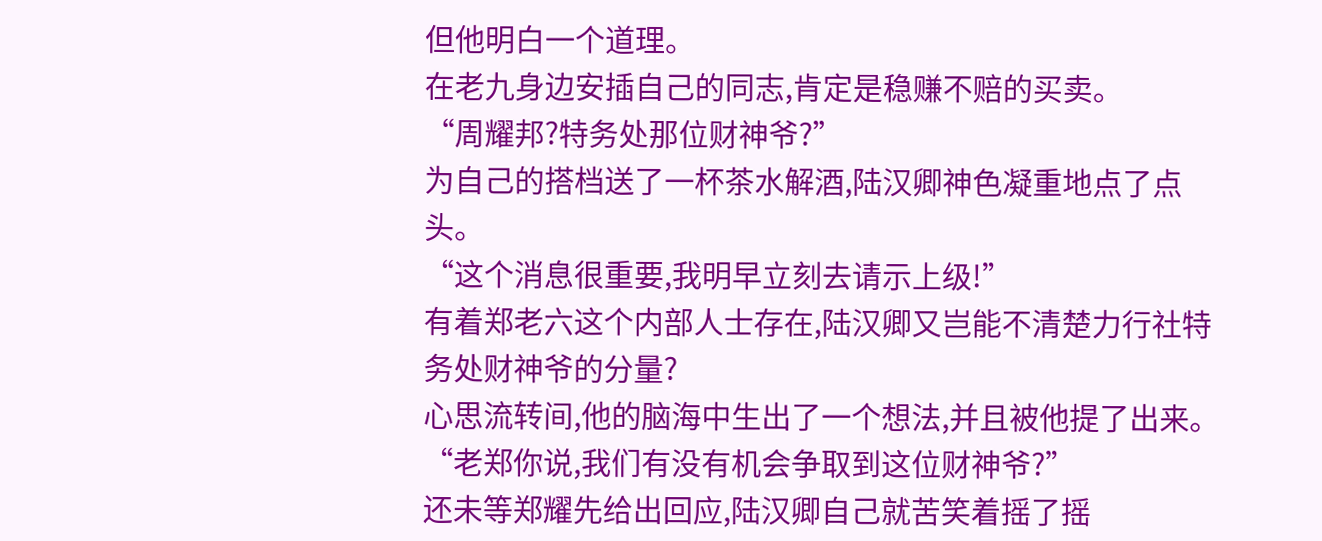但他明白一个道理。
在老九身边安插自己的同志,肯定是稳赚不赔的买卖。
“周耀邦?特务处那位财神爷?”
为自己的搭档送了一杯茶水解酒,陆汉卿神色凝重地点了点头。
“这个消息很重要,我明早立刻去请示上级!”
有着郑老六这个内部人士存在,陆汉卿又岂能不清楚力行社特务处财神爷的分量?
心思流转间,他的脑海中生出了一个想法,并且被他提了出来。
“老郑你说,我们有没有机会争取到这位财神爷?”
还未等郑耀先给出回应,陆汉卿自己就苦笑着摇了摇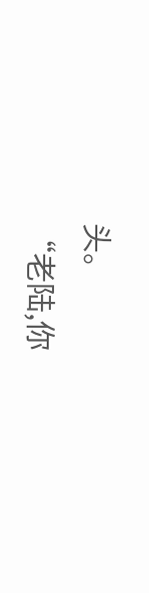头。
“老陆,你